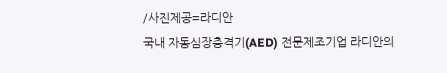/사진제공=라디안
국내 자동심장충격기(AED) 전문제조기업 라디안의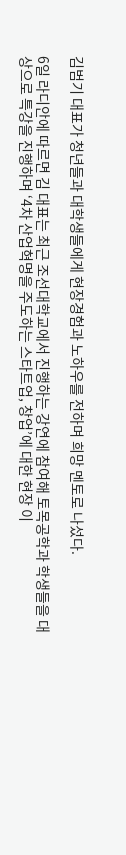김범기 대표가 청년들과 대학생들에게 현장경험과 노하우를 전하며 희망 멘토로 나섰다.

6일 라디안에 따르면 김 대표는 최근 조선대학교에서 진행하는 강연에 참여해 토목공학과 학생들을 대상으로 특강을 진행하며 ‘4차 산업혁명을 주도하는 스타트업, 창업’에 대한 현장 이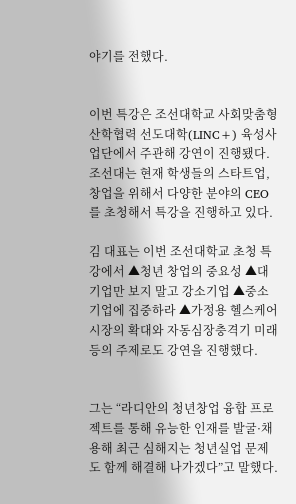야기를 전했다.


이번 특강은 조선대학교 사회맞춤형 산학협력 선도대학(LINC+) 육성사업단에서 주관해 강연이 진행됐다. 조선대는 현재 학생들의 스타트업, 창업을 위해서 다양한 분야의 CEO를 초청해서 특강을 진행하고 있다.

김 대표는 이번 조선대학교 초청 특강에서 ▲청년 창업의 중요성 ▲대기업만 보지 말고 강소기업 ▲중소기업에 집중하라 ▲가정용 헬스케어시장의 확대와 자동심장충격기 미래 등의 주제로도 강연을 진행했다.


그는 “라디안의 청년창업 융합 프로젝트를 통해 유능한 인재를 발굴·채용해 최근 심해지는 청년실업 문제도 함께 해결해 나가겠다”고 말했다.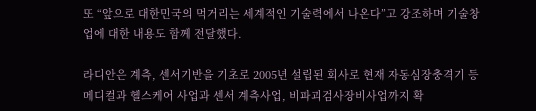또 “앞으로 대한민국의 먹거리는 세계적인 기술력에서 나온다”고 강조하며 기술창업에 대한 내용도 함께 전달했다.

라디안은 계측, 센서기반을 기초로 2005년 설립된 회사로 현재 자동심장충격기 등 메디컬과 헬스케어 사업과 센서 계측사업, 비파괴검사장비사업까지 확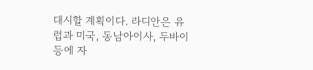대시할 계획이다. 라디안은 유럽과 미국, 동남아이사, 두바이 등에 자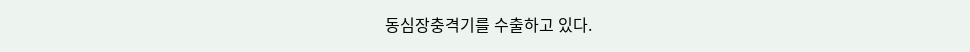동심장충격기를 수출하고 있다.